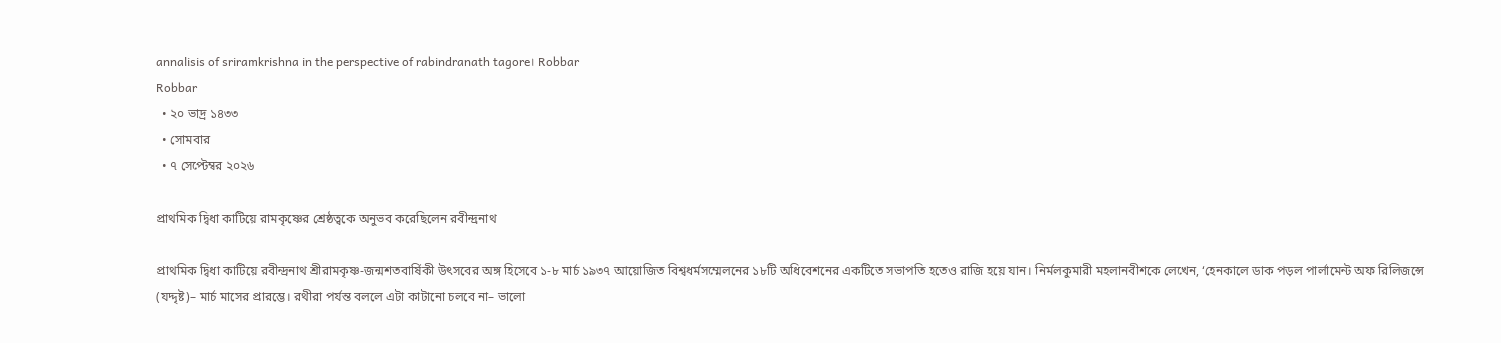annalisis of sriramkrishna in the perspective of rabindranath tagore। Robbar
Robbar
  • ২০ ভাদ্র ১৪৩৩
  • সোমবার
  • ৭ সেপ্টেম্বর ২০২৬

প্রাথমিক দ্বিধা কাটিয়ে রামকৃষ্ণের শ্রেষ্ঠত্বকে অনুভব করেছিলেন রবীন্দ্রনাথ

প্রাথমিক দ্বিধা কাটিয়ে রবীন্দ্রনাথ শ্রীরামকৃষ্ণ-জন্মশতবার্ষিকী উৎসবের অঙ্গ হিসেবে ১-৮ মার্চ ১৯৩৭ আয়োজিত বিশ্বধর্মসম্মেলনের ১৮টি অধিবেশনের একটিতে সভাপতি হতেও রাজি হয়ে যান। নির্মলকুমারী মহলানবীশকে লেখেন, ‘হেনকালে ডাক পড়ল পার্লামেন্ট অফ রিলিজন্সে (যদ্দৃষ্ট)– মার্চ মাসের প্রারম্ভে। রথীরা পর্যন্ত বললে এটা কাটানো চলবে না– ভালো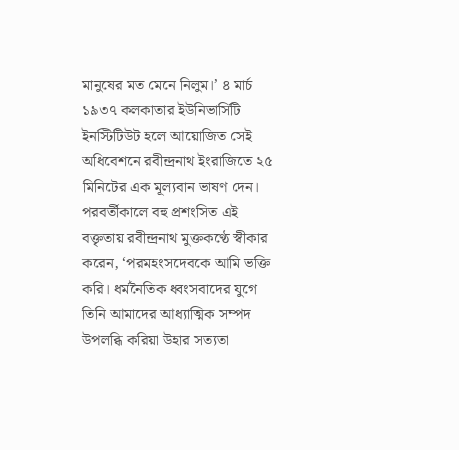মানুষের মত মেনে নিলুম।’ ৪ মার্চ ১৯৩৭ কলকাতার ইউনিভার্সিটি ইনস্টিটিউট হলে আয়োজিত সেই অধিবেশনে রবীন্দ্রনাথ ইংরাজিতে ২৫ মিনিটের এক মূল্যবান ভাষণ দেন। পরবর্তীকালে বহু প্রশংসিত এই বক্তৃতায় রবীন্দ্রনাথ মুক্তকণ্ঠে স্বীকার করেন, ‘পরমহংসদেবকে আমি ভক্তি করি। ধর্মনৈতিক ধ্বংসবাদের যুগে তিনি আমাদের আধ্যাত্মিক সম্পদ উপলব্ধি করিয়া উহার সত্যতা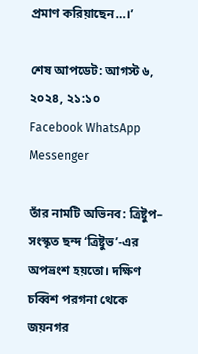প্রমাণ করিয়াছেন…।’

শেষ আপডেট: আগস্ট ৬, ২০২৪, ২১:১০
Facebook WhatsApp Messenger

তাঁর নামটি অভিনব: ত্রিষ্টুপ– সংস্কৃত ছন্দ ‘ত্রিষ্টুভ’-এর অপভ্রংশ হয়তো। দক্ষিণ চব্বিশ পরগনা থেকে জয়নগর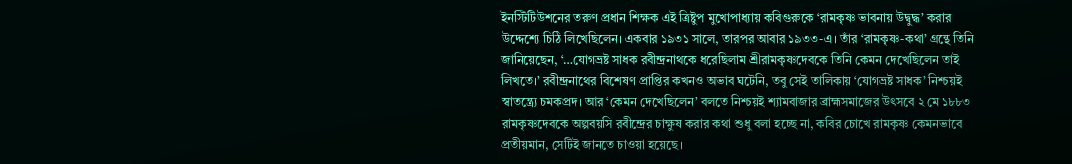ইনস্টিটিউশনের তরুণ প্রধান শিক্ষক এই ত্রিষ্টুপ মুখোপাধ্যায় কবিগুরুকে ‘রামকৃষ্ণ ভাবনায় উদ্বুদ্ধ’ করার উদ্দেশ্যে চিঠি লিখেছিলেন। একবার ১৯৩১ সালে, তারপর আবার ১৯৩৩-এ। তাঁর ‘রামকৃষ্ণ-কথা’ গ্রন্থে তিনি জানিয়েছেন, ‘…যোগভ্রষ্ট সাধক রবীন্দ্রনাথকে ধরেছিলাম শ্রীরামকৃষ্ণদেবকে তিনি কেমন দেখেছিলেন তাই লিখতে।’ রবীন্দ্রনাথের বিশেষণ প্রাপ্তির কখনও অভাব ঘটেনি, তবু সেই তালিকায় ‘যোগভ্রষ্ট সাধক’ নিশ্চয়ই স্বাতন্ত্র্যে চমকপ্রদ। আর ‘কেমন দেখেছিলেন’ বলতে নিশ্চয়ই শ্যামবাজার ব্রাহ্মসমাজের উৎসবে ২ মে ১৮৮৩ রামকৃষ্ণদেবকে অল্পবয়সি রবীন্দ্রের চাক্ষুষ করার কথা শুধু বলা হচ্ছে না, কবির চোখে রামকৃষ্ণ কেমনভাবে প্রতীয়মান, সেটিই জানতে চাওয়া হয়েছে।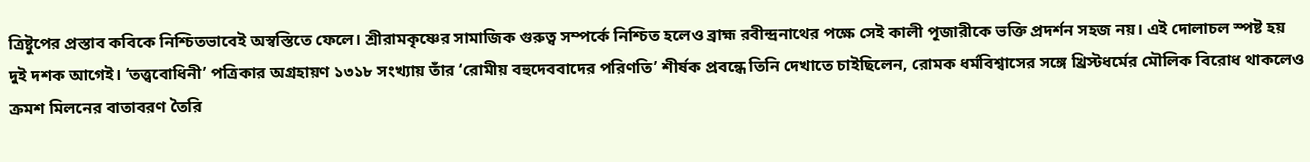ত্রিষ্টুপের প্রস্তাব কবিকে নিশ্চিতভাবেই অস্বস্তিতে ফেলে। শ্রীরামকৃষ্ণের সামাজিক গুরুত্ব সম্পর্কে নিশ্চিত হলেও ব্রাহ্ম রবীন্দ্রনাথের পক্ষে সেই কালী পূজারীকে ভক্তি প্রদর্শন সহজ নয়। এই দোলাচল স্পষ্ট হয় দুই দশক আগেই। ‘তত্ত্ববোধিনী’ পত্রিকার অগ্রহায়ণ ১৩১৮ সংখ্যায় তাঁর ‘রোমীয় বহুদেববাদের পরিণতি’ শীর্ষক প্রবন্ধে তিনি দেখাতে চাইছিলেন, রোমক ধর্মবিশ্বাসের সঙ্গে খ্রিস্টধর্মের মৌলিক বিরোধ থাকলেও ক্রমশ মিলনের বাতাবরণ তৈরি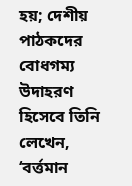হয়; দেশীয় পাঠকদের বোধগম্য উদাহরণ হিসেবে তিনি লেখেন, ‘বর্ত্তমান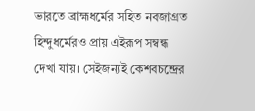ভারতে ব্রাহ্মধর্মের সহিত নবজাগ্রত হিন্দুধর্মেরও প্রায় এইরূপ সম্বন্ধ দেখা যায়। সেইজন্যই কেশবচন্দ্রের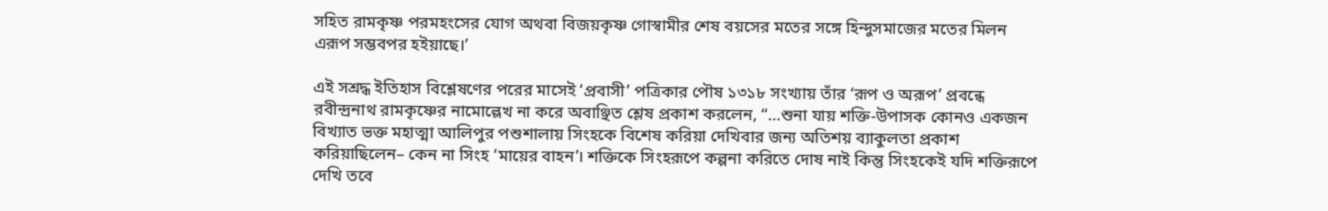সহিত রামকৃষ্ণ পরমহংসের যোগ অথবা বিজয়কৃষ্ণ গোস্বামীর শেষ বয়সের মতের সঙ্গে হিন্দুসমাজের মতের মিলন এরূপ সম্ভবপর হইয়াছে।’

এই সশ্রদ্ধ ইতিহাস বিশ্লেষণের পরের মাসেই ‘প্রবাসী’ পত্রিকার পৌষ ১৩১৮ সংখ্যায় তাঁর ‘রূপ ও অরূপ’ প্রবন্ধে রবীন্দ্রনাথ রামকৃষ্ণের নামোল্লেখ না করে অবাঞ্ছিত শ্লেষ প্রকাশ করলেন, “…শুনা যায় শক্তি-উপাসক কোনও একজন বিখ্যাত ভক্ত মহাত্মা আলিপুর পশুশালায় সিংহকে বিশেষ করিয়া দেখিবার জন্য অতিশয় ব্যাকুলতা প্রকাশ করিয়াছিলেন– কেন না সিংহ ‘মায়ের বাহন’। শক্তিকে সিংহরূপে কল্পনা করিতে দোষ নাই কিন্তু সিংহকেই যদি শক্তিরূপে দেখি তবে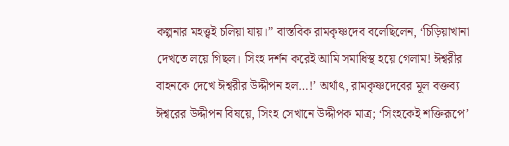কল্পনার মহত্ত্বই চলিয়া যায়।” বাস্তবিক রামকৃষ্ণদেব বলেছিলেন, ‘চিড়িয়াখানা দেখতে লয়ে গিছল। সিংহ দর্শন করেই আমি সমাধিস্থ হয়ে গেলাম! ঈশ্বরীর বাহনকে দেখে ঈশ্বরীর উদ্দীপন হল…!’ অর্থাৎ, রামকৃষ্ণদেবের মূল বক্তব্য ঈশ্বরের উদ্দীপন বিষয়ে, সিংহ সেখানে উদ্দীপক মাত্র; ‘সিংহকেই শক্তিরূপে’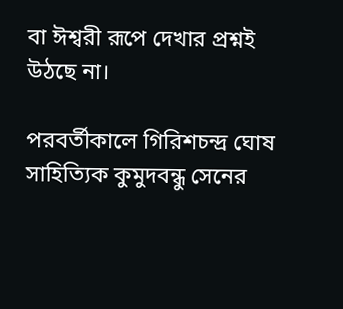বা ঈশ্বরী রূপে দেখার প্রশ্নই উঠছে না।

পরবর্তীকালে গিরিশচন্দ্র ঘোষ সাহিত্যিক কুমুদবন্ধু সেনের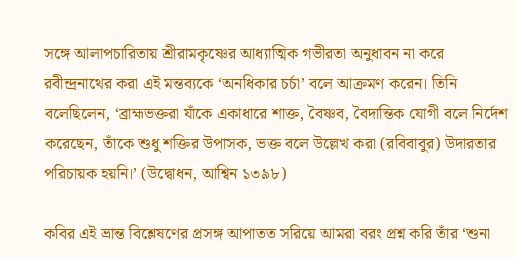সঙ্গে আলাপচারিতায় শ্রীরামকৃষ্ণের আধ্যাত্মিক গভীরতা অনুধাবন না করে রবীন্দ্রনাথের করা এই মন্তব্যকে ‘অনধিকার চর্চা’ বলে আক্রমণ করেন। তিনি বলেছিলেন, ‘ব্রাহ্মভক্তরা যাঁকে একাধারে শাক্ত, বৈষ্ণব, বৈদান্তিক যোগী বলে নির্দেশ করেছেন, তাঁকে শুধু শক্তির উপাসক, ভক্ত বলে উল্লেখ করা (রবিবাবুর) উদারতার পরিচায়ক হয়নি।’ (উদ্বোধন, আশ্বিন ১৩৯৮)

কবির এই ভ্রান্ত বিশ্লেষণের প্রসঙ্গ আপাতত সরিয়ে আমরা বরং প্রশ্ন করি তাঁর ‘শুনা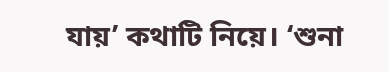যায়’ কথাটি নিয়ে। ‘শুনা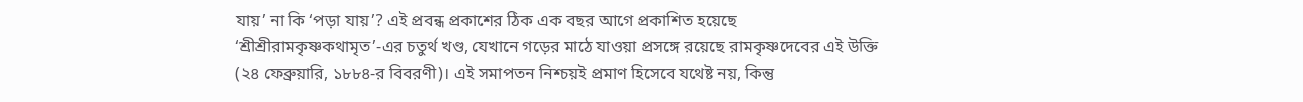যায়’ না কি ‘পড়া যায়’? এই প্রবন্ধ প্রকাশের ঠিক এক বছর আগে প্রকাশিত হয়েছে ‘শ্রীশ্রীরামকৃষ্ণকথামৃত’-এর চতুর্থ খণ্ড, যেখানে গড়ের মাঠে যাওয়া প্রসঙ্গে রয়েছে রামকৃষ্ণদেবের এই উক্তি (২৪ ফেব্রুয়ারি, ১৮৮৪-র বিবরণী)। এই সমাপতন নিশ্চয়ই প্রমাণ হিসেবে যথেষ্ট নয়, কিন্তু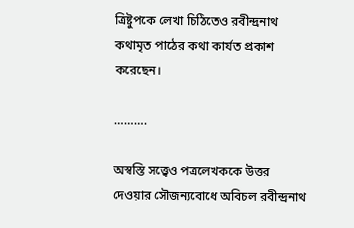ত্রিষ্টুপকে লেখা চিঠিতেও রবীন্দ্রনাথ কথামৃত পাঠের কথা কার্যত প্রকাশ করেছেন।

……….

অস্বস্তি সত্ত্বেও পত্রলেখককে উত্তর দেওয়ার সৌজন্যবোধে অবিচল রবীন্দ্রনাথ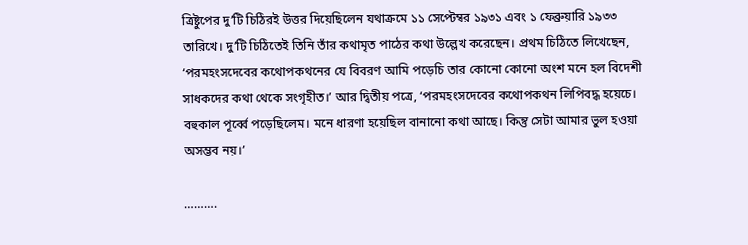ত্রিষ্টুপের দু’টি চিঠিরই উত্তর দিয়েছিলেন যথাক্রমে ১১ সেপ্টেম্বর ১৯৩১ এবং ১ ফেব্রুয়ারি ১৯৩৩ তারিখে। দু’টি চিঠিতেই তিনি তাঁর কথামৃত পাঠের কথা উল্লেখ করেছেন। প্রথম চিঠিতে লিখেছেন, ‘পরমহংসদেবের কথোপকথনের যে বিবরণ আমি পড়েচি তার কোনো কোনো অংশ মনে হল বিদেশী সাধকদের কথা থেকে সংগৃহীত।’ আর দ্বিতীয় পত্রে, ‘পরমহংসদেবের কথোপকথন লিপিবদ্ধ হয়েচে। বহুকাল পূর্ব্বে পড়েছিলেম। মনে ধারণা হয়েছিল বানানো কথা আছে। কিন্তু সেটা আমার ভুল হওয়া অসম্ভব নয়।’

……….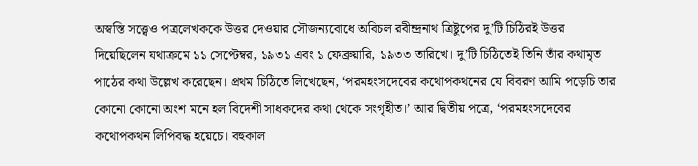অস্বস্তি সত্ত্বেও পত্রলেখককে উত্তর দেওয়ার সৌজন্যবোধে অবিচল রবীন্দ্রনাথ ত্রিষ্টুপের দু’টি চিঠিরই উত্তর দিয়েছিলেন যথাক্রমে ১১ সেপ্টেম্বর, ১৯৩১ এবং ১ ফেব্রুয়ারি, ১৯৩৩ তারিখে। দু’টি চিঠিতেই তিনি তাঁর কথামৃত পাঠের কথা উল্লেখ করেছেন। প্রথম চিঠিতে লিখেছেন, ‘পরমহংসদেবের কথোপকথনের যে বিবরণ আমি পড়েচি তার কোনো কোনো অংশ মনে হল বিদেশী সাধকদের কথা থেকে সংগৃহীত।’ আর দ্বিতীয় পত্রে, ‘পরমহংসদেবের কথোপকথন লিপিবদ্ধ হয়েচে। বহুকাল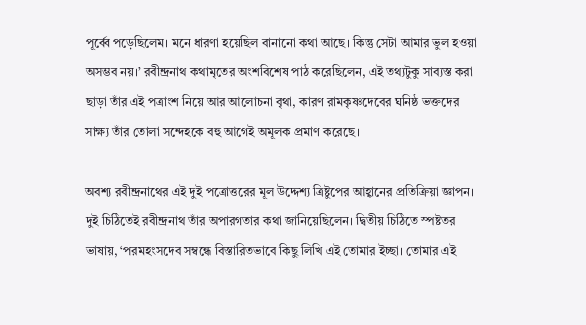পূর্ব্বে পড়েছিলেম। মনে ধারণা হয়েছিল বানানো কথা আছে। কিন্তু সেটা আমার ভুল হওয়া অসম্ভব নয়।’ রবীন্দ্রনাথ কথামৃতের অংশবিশেষ পাঠ করেছিলেন, এই তথ্যটুকু সাব্যস্ত করা ছাড়া তাঁর এই পত্রাংশ নিয়ে আর আলোচনা বৃথা, কারণ রামকৃষ্ণদেবের ঘনিষ্ঠ ভক্তদের সাক্ষ্য তাঁর তোলা সন্দেহকে বহু আগেই অমূলক প্রমাণ করেছে।

অবশ্য রবীন্দ্রনাথের এই দুই পত্রোত্তরের মূল উদ্দেশ্য ত্রিষ্টুপের আহ্বানের প্রতিক্রিয়া জ্ঞাপন। দুই চিঠিতেই রবীন্দ্রনাথ তাঁর অপারগতার কথা জানিয়েছিলেন। দ্বিতীয় চিঠিতে স্পষ্টতর ভাষায়, ‘পরমহংসদেব সম্বন্ধে বিস্তারিতভাবে কিছু লিখি এই তোমার ইচ্ছা। তোমার এই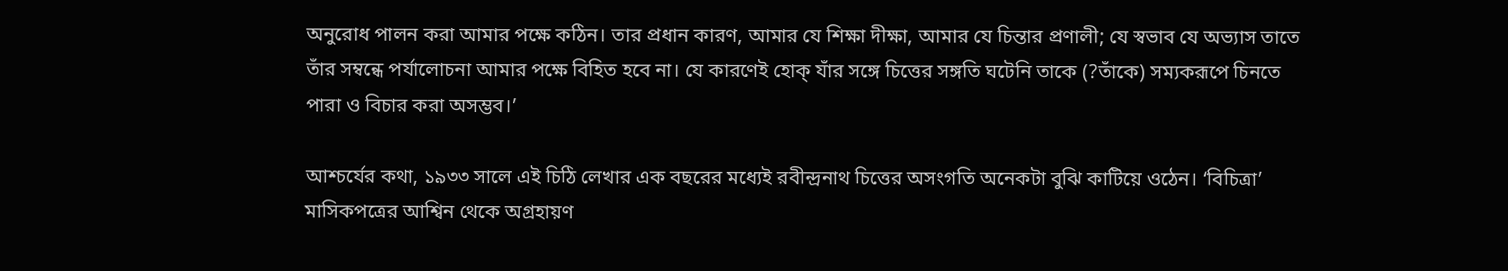অনুরোধ পালন করা আমার পক্ষে কঠিন। তার প্রধান কারণ, আমার যে শিক্ষা দীক্ষা, আমার যে চিন্তার প্রণালী; যে স্বভাব যে অভ্যাস তাতে তাঁর সম্বন্ধে পর্যালোচনা আমার পক্ষে বিহিত হবে না। যে কারণেই হোক্‌ যাঁর সঙ্গে চিত্তের সঙ্গতি ঘটেনি তাকে (?তাঁকে) সম্যকরূপে চিনতে পারা ও বিচার করা অসম্ভব।’

আশ্চর্যের কথা, ১৯৩৩ সালে এই চিঠি লেখার এক বছরের মধ্যেই রবীন্দ্রনাথ চিত্তের অসংগতি অনেকটা বুঝি কাটিয়ে ওঠেন। ‘বিচিত্রা’ মাসিকপত্রের আশ্বিন থেকে অগ্রহায়ণ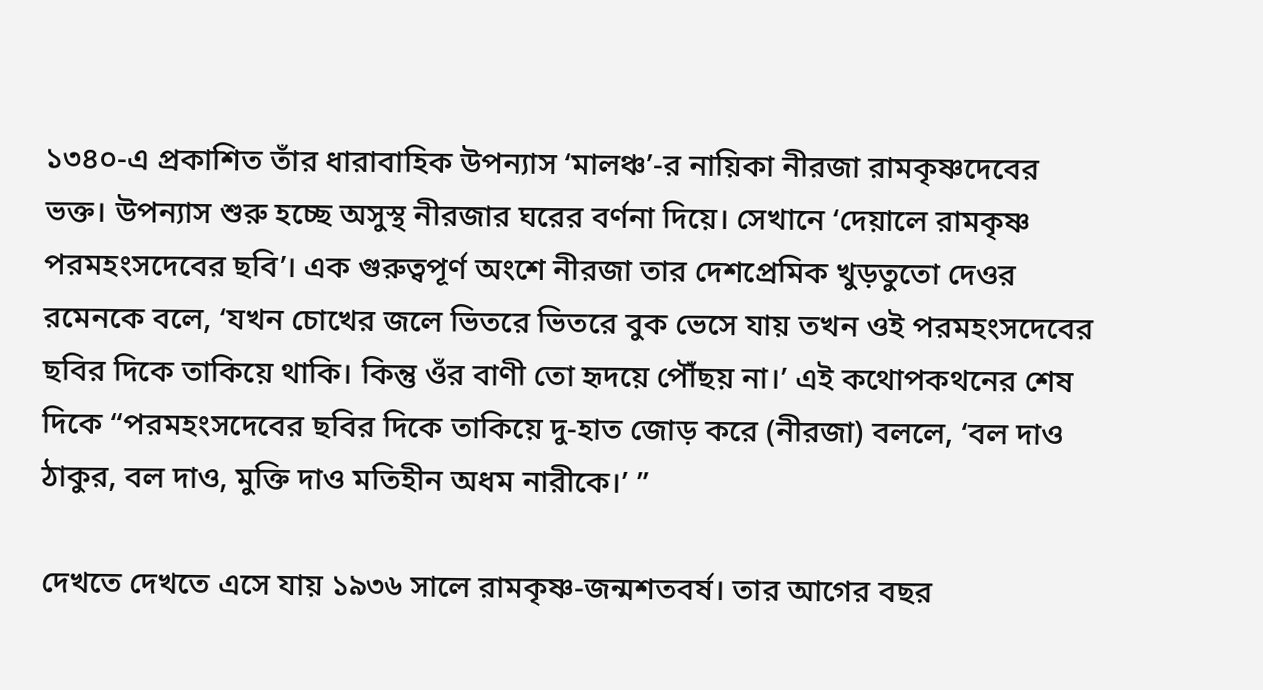১৩৪০-এ প্রকাশিত তাঁর ধারাবাহিক উপন্যাস ‘মালঞ্চ’-র নায়িকা নীরজা রামকৃষ্ণদেবের ভক্ত। উপন্যাস শুরু হচ্ছে অসুস্থ নীরজার ঘরের বর্ণনা দিয়ে। সেখানে ‘দেয়ালে রামকৃষ্ণ পরমহংসদেবের ছবি’। এক গুরুত্বপূর্ণ অংশে নীরজা তার দেশপ্রেমিক খুড়তুতো দেওর রমেনকে বলে, ‘যখন চোখের জলে ভিতরে ভিতরে বুক ভেসে যায় তখন ওই পরমহংসদেবের ছবির দিকে তাকিয়ে থাকি। কিন্তু ওঁর বাণী তো হৃদয়ে পৌঁছয় না।’ এই কথোপকথনের শেষ দিকে “পরমহংসদেবের ছবির দিকে তাকিয়ে দু-হাত জোড় করে (নীরজা) বললে, ‘বল দাও ঠাকুর, বল দাও, মুক্তি দাও মতিহীন অধম নারীকে।’ ”

দেখতে দেখতে এসে যায় ১৯৩৬ সালে রামকৃষ্ণ-জন্মশতবর্ষ। তার আগের বছর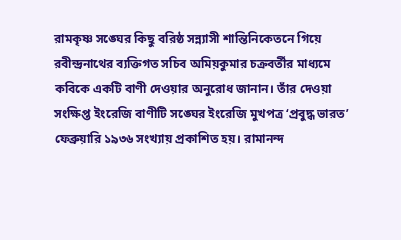রামকৃষ্ণ সঙ্ঘের কিছু বরিষ্ঠ সন্ন্যাসী শান্তিনিকেতনে গিয়ে রবীন্দ্রনাথের ব্যক্তিগত সচিব অমিয়কুমার চক্রবর্তীর মাধ্যমে কবিকে একটি বাণী দেওয়ার অনুরোধ জানান। তাঁর দেওয়া সংক্ষিপ্ত ইংরেজি বাণীটি সঙ্ঘের ইংরেজি মুখপত্র ‘প্রবুদ্ধ ভারত’ ফেব্রুয়ারি ১৯৩৬ সংখ্যায় প্রকাশিত হয়। রামানন্দ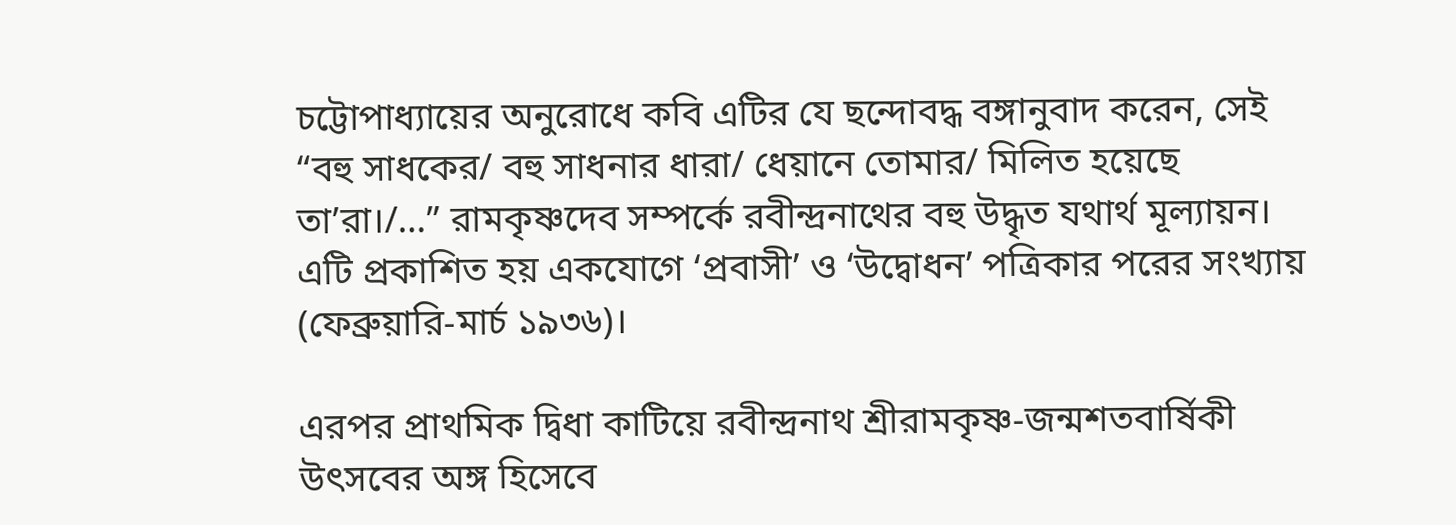চট্টোপাধ্যায়ের অনুরোধে কবি এটির যে ছন্দোবদ্ধ বঙ্গানুবাদ করেন, সেই “বহু সাধকের/ বহু সাধনার ধারা/ ধেয়ানে তোমার/ মিলিত হয়েছে তা’রা।/…” রামকৃষ্ণদেব সম্পর্কে রবীন্দ্রনাথের বহু উদ্ধৃত যথার্থ মূল্যায়ন। এটি প্রকাশিত হয় একযোগে ‘প্রবাসী’ ও ‘উদ্বোধন’ পত্রিকার পরের সংখ্যায় (ফেব্রুয়ারি-মার্চ ১৯৩৬)।

এরপর প্রাথমিক দ্বিধা কাটিয়ে রবীন্দ্রনাথ শ্রীরামকৃষ্ণ-জন্মশতবার্ষিকী উৎসবের অঙ্গ হিসেবে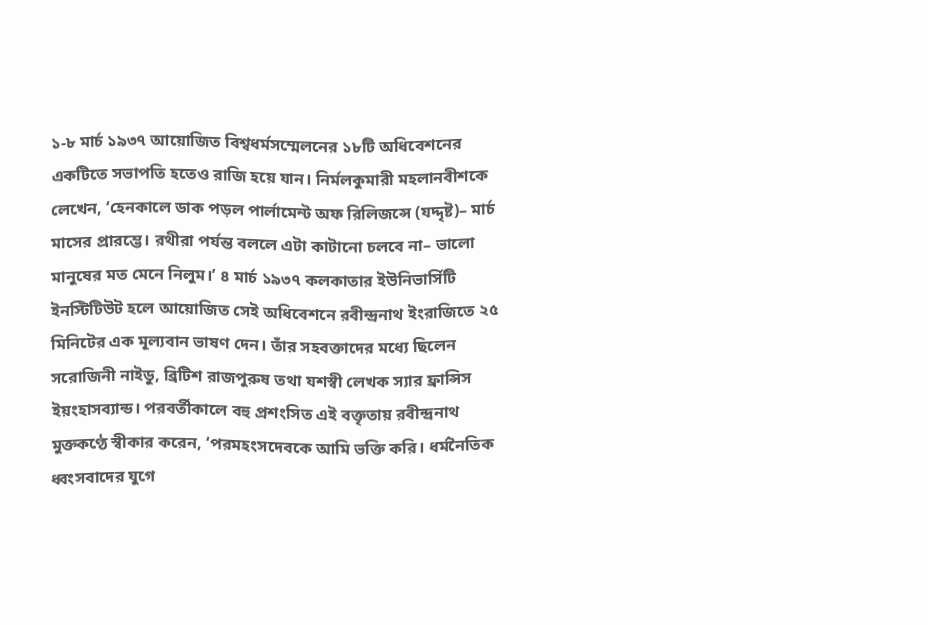১-৮ মার্চ ১৯৩৭ আয়োজিত বিশ্বধর্মসম্মেলনের ১৮টি অধিবেশনের একটিতে সভাপতি হতেও রাজি হয়ে যান। নির্মলকুমারী মহলানবীশকে লেখেন, ‘হেনকালে ডাক পড়ল পার্লামেন্ট অফ রিলিজন্সে (যদ্দৃষ্ট)– মার্চ মাসের প্রারম্ভে। রথীরা পর্যন্ত বললে এটা কাটানো চলবে না– ভালো মানুষের মত মেনে নিলুম।’ ৪ মার্চ ১৯৩৭ কলকাতার ইউনিভার্সিটি ইনস্টিটিউট হলে আয়োজিত সেই অধিবেশনে রবীন্দ্রনাথ ইংরাজিতে ২৫ মিনিটের এক মূল্যবান ভাষণ দেন। তাঁর সহবক্তাদের মধ্যে ছিলেন সরোজিনী নাইডু, ব্রিটিশ রাজপুরুষ তথা যশস্বী লেখক স্যার ফ্রান্সিস ইয়ংহাসব্যান্ড। পরবর্তীকালে বহু প্রশংসিত এই বক্তৃতায় রবীন্দ্রনাথ মুক্তকণ্ঠে স্বীকার করেন, ‘পরমহংসদেবকে আমি ভক্তি করি। ধর্মনৈতিক ধ্বংসবাদের যুগে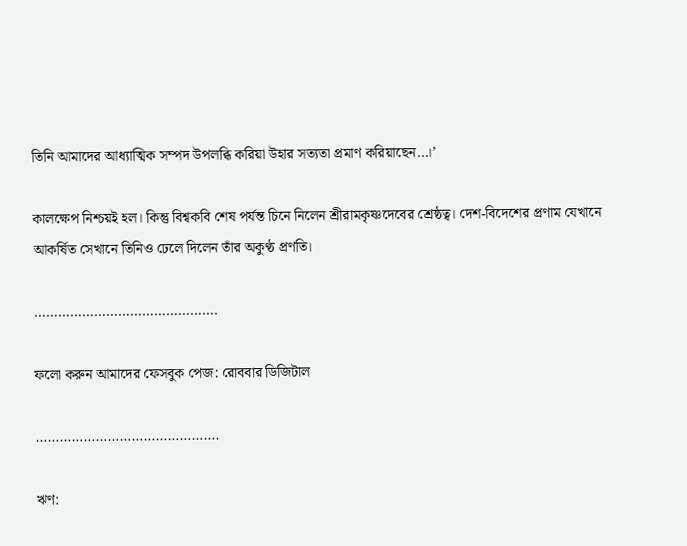তিনি আমাদের আধ্যাত্মিক সম্পদ উপলব্ধি করিয়া উহার সত্যতা প্রমাণ করিয়াছেন…।’

কালক্ষেপ নিশ্চয়ই হল। কিন্তু বিশ্বকবি শেষ পর্যন্ত চিনে নিলেন শ্রীরামকৃষ্ণদেবের শ্রেষ্ঠত্ব। দেশ-বিদেশের প্রণাম যেখানে আকর্ষিত সেখানে তিনিও ঢেলে দিলেন তাঁর অকুণ্ঠ প্রণতি।

……………………………………….

ফলো করুন আমাদের ফেসবুক পেজ: রোববার ডিজিটাল

……………………………………….

ঋণ: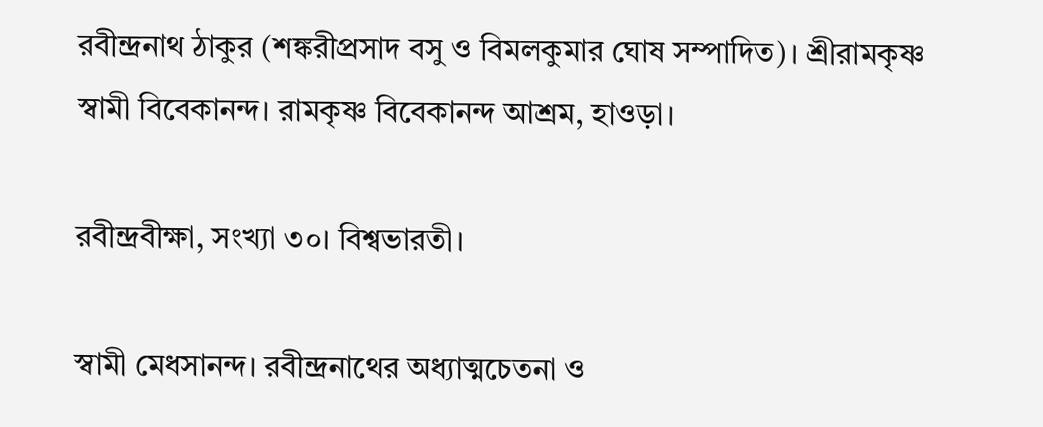রবীন্দ্রনাথ ঠাকুর (শঙ্করীপ্রসাদ বসু ও বিমলকুমার ঘোষ সম্পাদিত)। শ্রীরামকৃষ্ণ স্বামী বিবেকানন্দ। রামকৃষ্ণ বিবেকানন্দ আশ্রম, হাওড়া।

রবীন্দ্রবীক্ষা, সংখ্যা ৩০। বিশ্বভারতী।

স্বামী মেধসানন্দ। রবীন্দ্রনাথের অধ্যাত্মচেতনা ও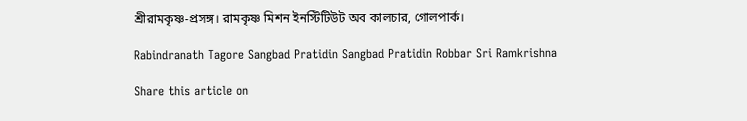শ্রীরামকৃষ্ণ-প্রসঙ্গ। রামকৃষ্ণ মিশন ইনস্টিটিউট অব কালচার, গোলপার্ক।

Rabindranath Tagore Sangbad Pratidin Sangbad Pratidin Robbar Sri Ramkrishna

Share this article on